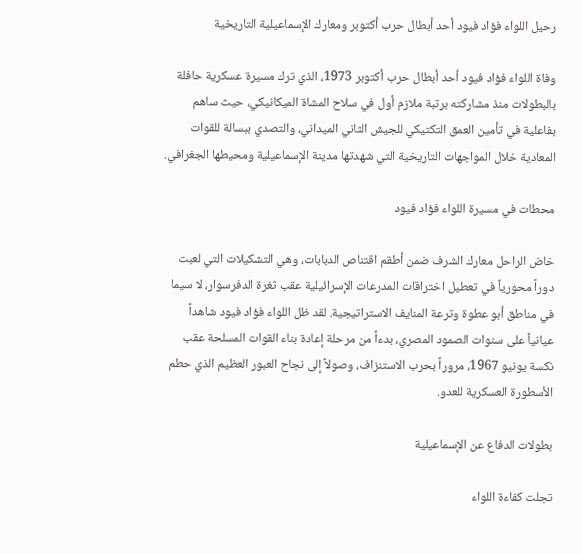رحيل اللواء فؤاد فيود أحد أبطال حرب أكتوبر ومعارك الإسماعيلية التاريخية

وفاة اللواء فؤاد فيود أحد أبطال حرب أكتوبر 1973، الذي ترك مسيرة عسكرية حافلة بالبطولات منذ مشاركته برتبة ملازم أول في سلاح المشاة الميكانيكي، حيث ساهم بفاعلية في تأمين العمق التكتيكي للجيش الثاني الميداني، والتصدي ببسالة للقوات المعادية خلال المواجهات التاريخية التي شهدتها مدينة الإسماعيلية ومحيطها الجغرافي.

محطات في مسيرة اللواء فؤاد فيود

خاض الراحل معارك الشرف ضمن أطقم اقتناص الدبابات، وهي التشكيلات التي لعبت دوراً محورياً في تعطيل اختراقات المدرعات الإسرائيلية عقب ثغرة الدفرسوار، لا سيما في مناطق أبو عطوة وترعة المنايف الاستراتيجية. لقد ظل اللواء فؤاد فيود شاهداً عيانياً على سنوات الصمود المصري، بدءاً من مرحلة إعادة بناء القوات المسلحة عقب نكسة يونيو 1967، مروراً بحرب الاستنزاف، وصولاً إلى نجاح العبور العظيم الذي حطم الأسطورة العسكرية للعدو.

بطولات الدفاع عن الإسماعيلية

تجلت كفاءة اللواء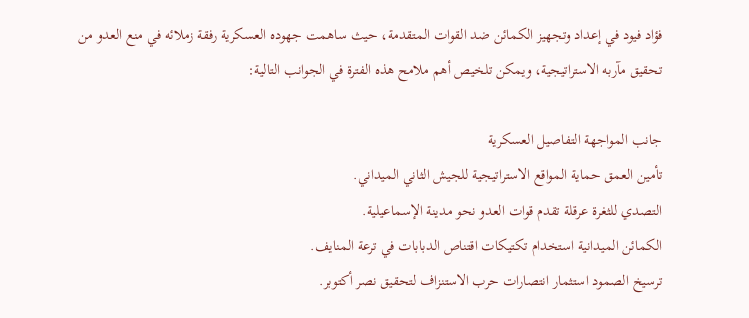فؤاد فيود في إعداد وتجهيز الكمائن ضد القوات المتقدمة، حيث ساهمت جهوده العسكرية رفقة زملائه في منع العدو من تحقيق مآربه الاستراتيجية، ويمكن تلخيص أهم ملامح هذه الفترة في الجوانب التالية:

جانب المواجهة التفاصيل العسكرية
تأمين العمق حماية المواقع الاستراتيجية للجيش الثاني الميداني.
التصدي للثغرة عرقلة تقدم قوات العدو نحو مدينة الإسماعيلية.
الكمائن الميدانية استخدام تكتيكات اقتناص الدبابات في ترعة المنايف.
ترسيخ الصمود استثمار انتصارات حرب الاستنزاف لتحقيق نصر أكتوبر.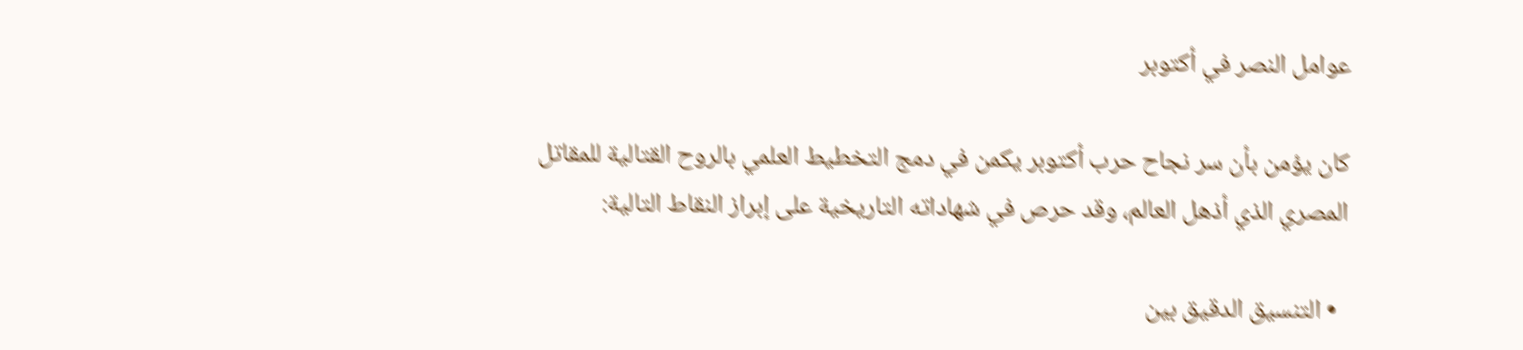عوامل النصر في أكتوبر

كان يؤمن بأن سر نجاح حرب أكتوبر يكمن في دمج التخطيط العلمي بالروح القتالية للمقاتل المصري الذي أذهل العالم، وقد حرص في شهاداته التاريخية على إبراز النقاط التالية:

  • التنسيق الدقيق بين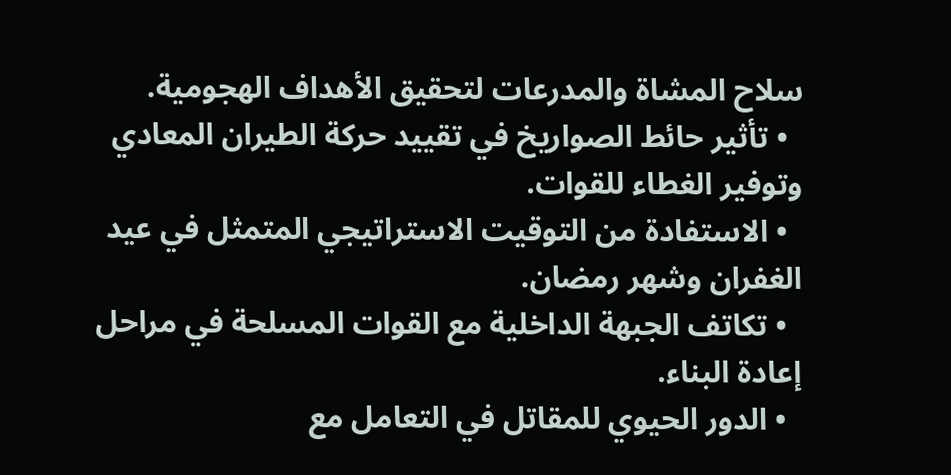سلاح المشاة والمدرعات لتحقيق الأهداف الهجومية.
  • تأثير حائط الصواريخ في تقييد حركة الطيران المعادي وتوفير الغطاء للقوات.
  • الاستفادة من التوقيت الاستراتيجي المتمثل في عيد الغفران وشهر رمضان.
  • تكاتف الجبهة الداخلية مع القوات المسلحة في مراحل إعادة البناء.
  • الدور الحيوي للمقاتل في التعامل مع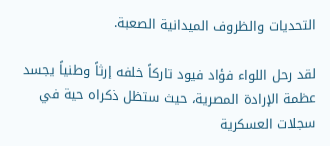التحديات والظروف الميدانية الصعبة.

لقد رحل اللواء فؤاد فيود تاركاً خلفه إرثاً وطنياً يجسد عظمة الإرادة المصرية، حيث ستظل ذكراه حية في سجلات العسكرية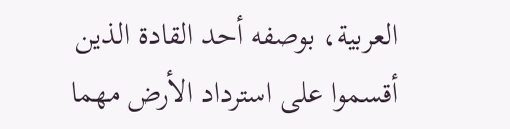العربية، بوصفه أحد القادة الذين أقسموا على استرداد الأرض مهما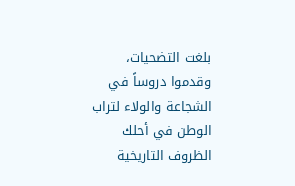بلغت التضحيات، وقدموا دروساً في الشجاعة والولاء لتراب الوطن في أحلك الظروف التاريخية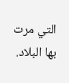التي مرت بها البلاد.